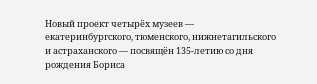Новый проект четырёх музеев — екатеринбургского, тюменского, нижнетагильского и астраханского — посвящён 135-летию со дня рождения Бориса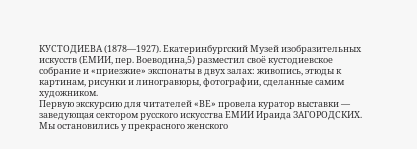КУСТОДИЕВА (1878—1927). Екатеринбургский Музей изобразительных искусств (ЕМИИ, пер. Воеводина,5) разместил своё кустодиевское собрание и «приезжие» экспонаты в двух залах: живопись, этюды к картинам, рисунки и линогравюры, фотографии, сделанные самим художником.
Первую экскурсию для читателей «ВЕ» провела куратор выставки — заведующая сектором русского искусства ЕМИИ Ираида ЗАГОРОДСКИХ. Мы остановились у прекрасного женского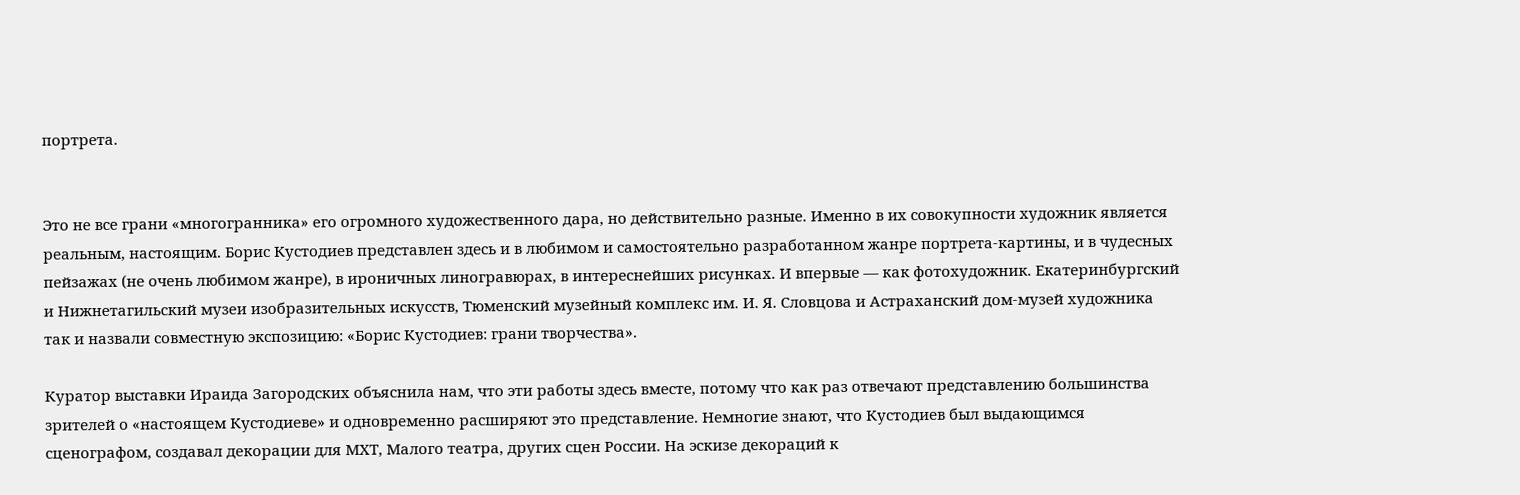портрета.


Это не все грани «многогранника» его огромного художественного дара, но действительно разные. Именно в их совокупности художник является реальным, настоящим. Борис Кустодиев представлен здесь и в любимом и самостоятельно разработанном жанре портрета-картины, и в чудесных пейзажах (не очень любимом жанре), в ироничных линогравюрах, в интереснейших рисунках. И впервые — как фотохудожник. Екатеринбургский и Нижнетагильский музеи изобразительных искусств, Тюменский музейный комплекс им. И. Я. Словцова и Астраханский дом-музей художника так и назвали совместную экспозицию: «Борис Кустодиев: грани творчества».

Куратор выставки Ираида Загородских объяснила нам, что эти работы здесь вместе, потому что как раз отвечают представлению большинства зрителей о «настоящем Кустодиеве» и одновременно расширяют это представление. Немногие знают, что Кустодиев был выдающимся сценографом, создавал декорации для МХТ, Малого театра, других сцен России. На эскизе декораций к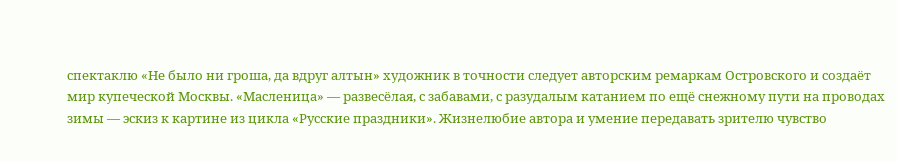спектаклю «Не было ни гроша, да вдруг алтын» художник в точности следует авторским ремаркам Островского и создаёт мир купеческой Москвы. «Масленица» — развесёлая, с забавами, с разудалым катанием по ещё снежному пути на проводах зимы — эскиз к картине из цикла «Русские праздники». Жизнелюбие автора и умение передавать зрителю чувство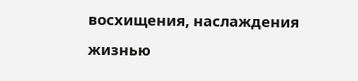восхищения, наслаждения жизнью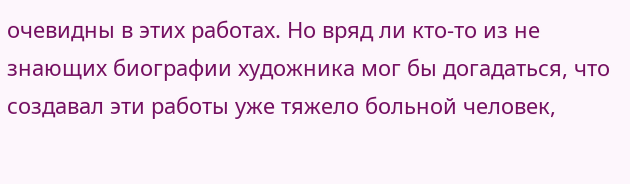очевидны в этих работах. Но вряд ли кто-то из не знающих биографии художника мог бы догадаться, что создавал эти работы уже тяжело больной человек,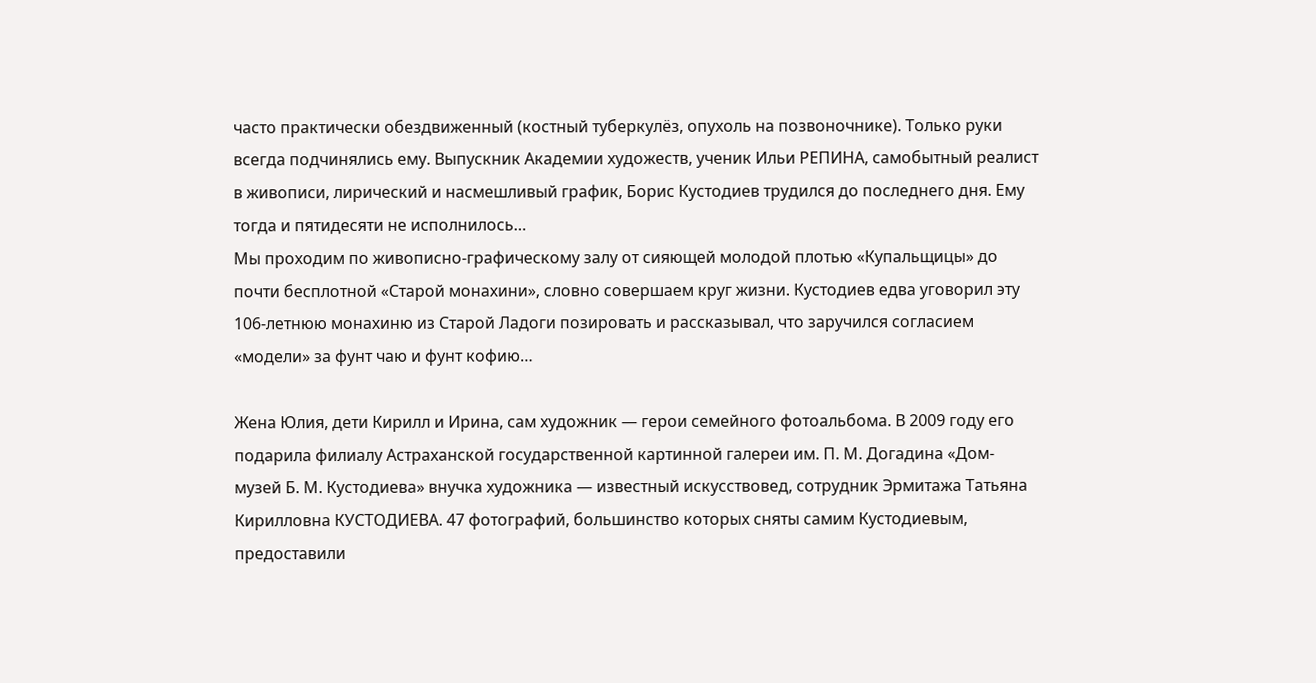часто практически обездвиженный (костный туберкулёз, опухоль на позвоночнике). Только руки всегда подчинялись ему. Выпускник Академии художеств, ученик Ильи РЕПИНА, самобытный реалист в живописи, лирический и насмешливый график, Борис Кустодиев трудился до последнего дня. Ему тогда и пятидесяти не исполнилось…
Мы проходим по живописно-графическому залу от сияющей молодой плотью «Купальщицы» до почти бесплотной «Старой монахини», словно совершаем круг жизни. Кустодиев едва уговорил эту 106-летнюю монахиню из Старой Ладоги позировать и рассказывал, что заручился согласием «модели» за фунт чаю и фунт кофию…

Жена Юлия, дети Кирилл и Ирина, сам художник — герои семейного фотоальбома. В 2009 году его подарила филиалу Астраханской государственной картинной галереи им. П. М. Догадина «Дом-музей Б. М. Кустодиева» внучка художника — известный искусствовед, сотрудник Эрмитажа Татьяна Кирилловна КУСТОДИЕВА. 47 фотографий, большинство которых сняты самим Кустодиевым, предоставили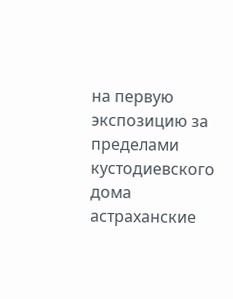на первую экспозицию за пределами кустодиевского дома астраханские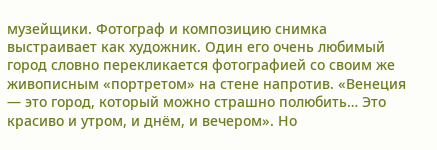музейщики. Фотограф и композицию снимка выстраивает как художник. Один его очень любимый город словно перекликается фотографией со своим же живописным «портретом» на стене напротив. «Венеция — это город, который можно страшно полюбить… Это красиво и утром, и днём, и вечером». Но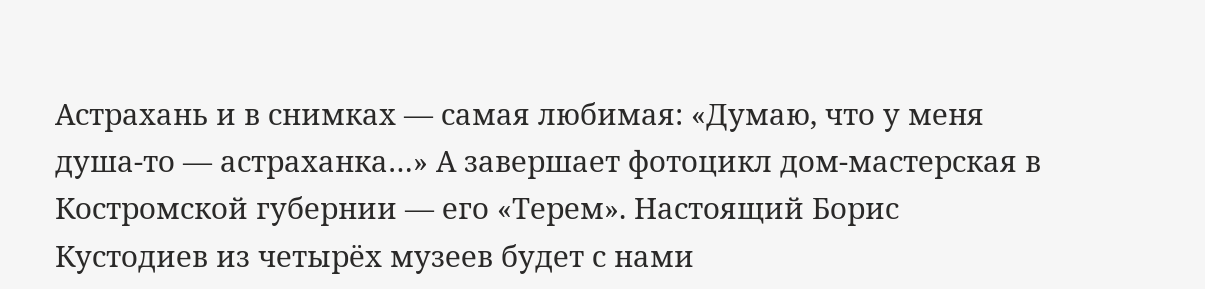Астрахань и в снимках — самая любимая: «Думаю, что у меня душа-то — астраханка…» А завершает фотоцикл дом-мастерская в Костромской губернии — его «Терем». Настоящий Борис Кустодиев из четырёх музеев будет с нами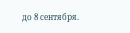до 8 сентября.